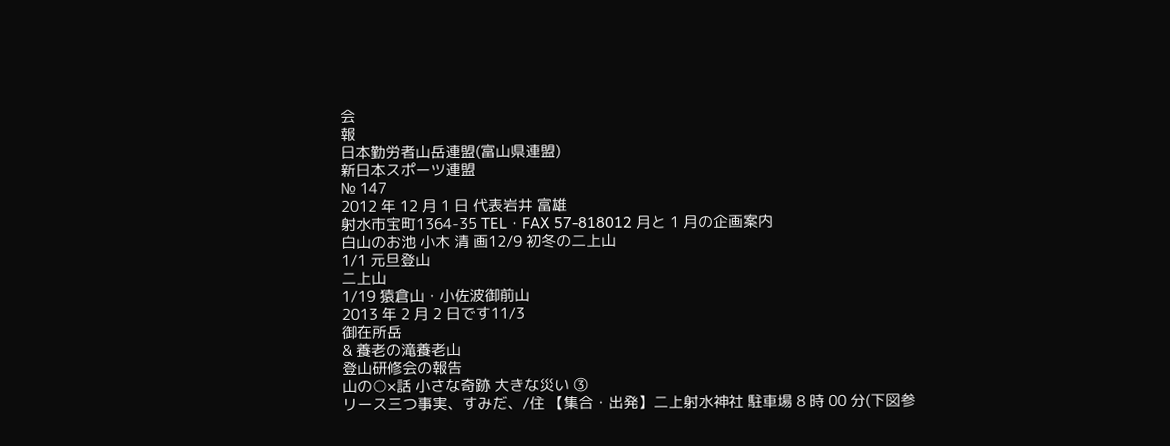会
報
日本勤労者山岳連盟(富山県連盟)
新日本スポーツ連盟
№ 147
2012 年 12 月 1 日 代表岩井 富雄
射水市宝町1364-35 TEL・FAX 57-818012 月と 1 月の企画案内
白山のお池 小木 清 画12/9 初冬の二上山
1/1 元旦登山
二上山
1/19 猿倉山・小佐波御前山
2013 年 2 月 2 日です11/3
御在所岳
& 養老の滝養老山
登山研修会の報告
山の○×話 小さな奇跡 大きな災い ③
リース三つ事実、すみだ、/住 【集合・出発】二上射水神社 駐車場 8 時 00 分(下図参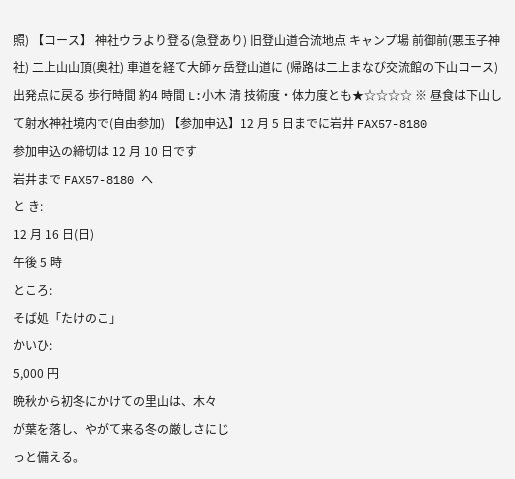照) 【コース】 神社ウラより登る(急登あり) 旧登山道合流地点 キャンプ場 前御前(悪玉子神社) 二上山山頂(奥社) 車道を経て大師ヶ岳登山道に (帰路は二上まなび交流館の下山コース) 出発点に戻る 歩行時間 約4 時間 L:小木 清 技術度・体力度とも★☆☆☆☆ ※ 昼食は下山して射水神社境内で(自由参加) 【参加申込】12 月 5 日までに岩井 FAX57-8180
参加申込の締切は 12 月 10 日です
岩井まで FAX57-8180 へ
と き:
12 月 16 日(日)
午後 5 時
ところ:
そば処「たけのこ」
かいひ:
5,000 円
晩秋から初冬にかけての里山は、木々
が葉を落し、やがて来る冬の厳しさにじ
っと備える。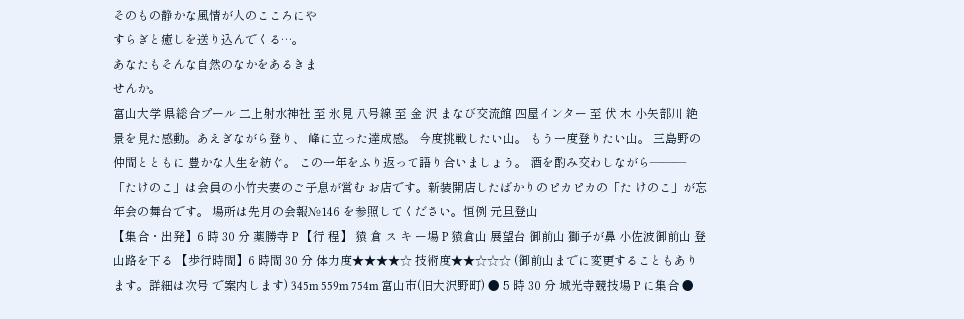そのもの静かな風情が人のこころにや
すらぎと癒しを送り込んでくる…。
あなたもそんな自然のなかをあるきま
せんか。
富山大学 県総合プール 二上射水神社 至 氷見 八号線 至 金 沢 まなび交流館 四屋インター 至 伏 木 小矢部川 絶景を見た感動。あえぎながら登り、 峰に立った達成感。 今度挑戦したい山。 もう一度登りたい山。 三島野の仲間とともに 豊かな人生を紡ぐ。 この一年をふり返って語り合いましょう。 酒を酌み交わしながら――― 「たけのこ」は会員の小竹夫妻のご子息が営む お店です。新装開店したばかりのピカピカの「た けのこ」が忘年会の舞台です。 場所は先月の会報№146 を参照してください。恒例 元旦登山
【集合・出発】6 時 30 分 薬勝寺 P 【行 程】 猿 倉 ス キ ー場 P 猿倉山 展望台 御前山 獅子が鼻 小佐波御前山 登山路を下る 【歩行時間】6 時間 30 分 体力度★★★★☆ 技術度★★☆☆☆ (御前山までに変更することもあります。詳細は次号 で案内します) 345m 559m 754m 富山市(旧大沢野町) ● 5 時 30 分 城光寺競技場 P に集合 ●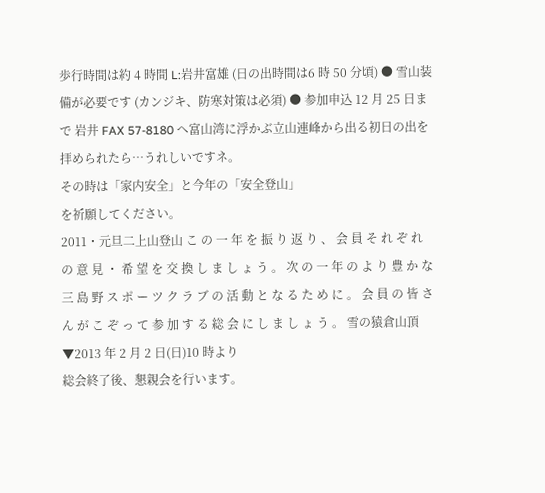歩行時間は約 4 時間 L:岩井富雄 (日の出時間は6 時 50 分頃) ● 雪山装備が必要です (カンジキ、防寒対策は必須) ● 参加申込 12 月 25 日まで 岩井 FAX 57-8180 へ富山湾に浮かぶ立山連峰から出る初日の出を
拝められたら…うれしいですネ。
その時は「家内安全」と今年の「安全登山」
を祈願してください。
2011・元旦二上山登山 こ の 一 年 を 振 り 返 り 、 会 員 そ れ ぞ れ の 意 見 ・ 希 望 を 交 換 し ま し ょ う 。 次 の 一 年 の よ り 豊 か な 三 島 野 ス ポ ー ツ ク ラ ブ の 活 動 と な る た め に 。 会 員 の 皆 さ ん が こ ぞ っ て 参 加 す る 総 会 に し ま し ょ う 。 雪の猿倉山頂▼2013 年 2 月 2 日(日)10 時より
総会終了後、懇親会を行います。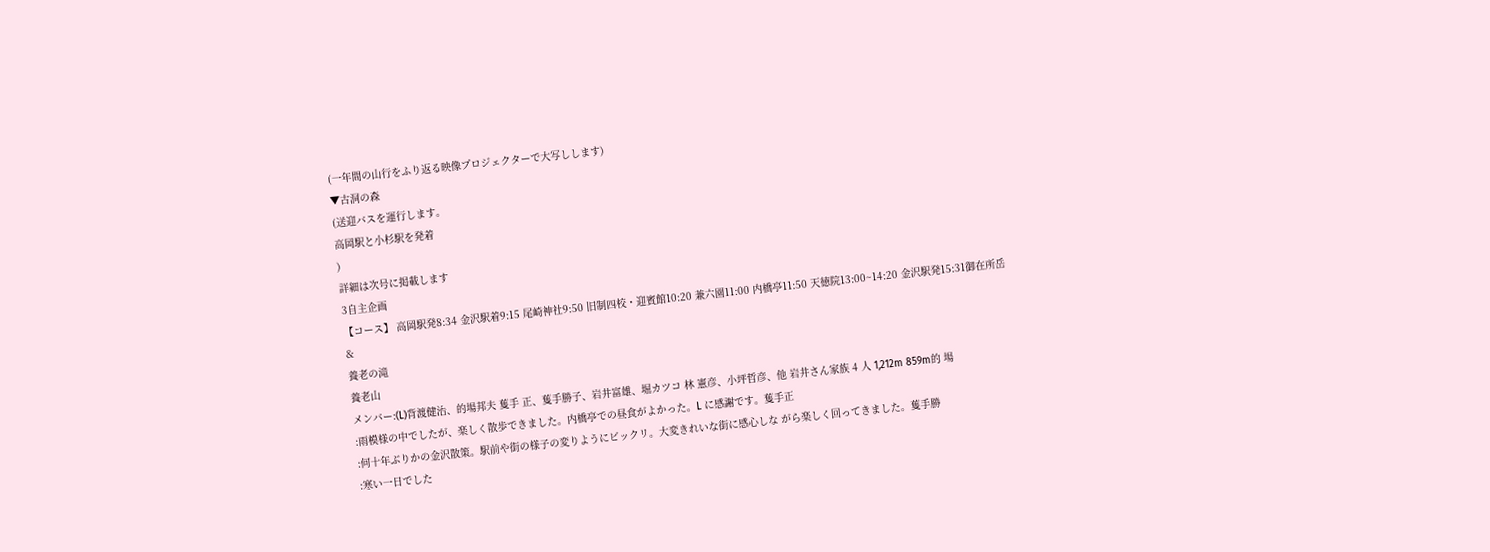(一年間の山行をふり返る映像プロジェクターで大写しします)
▼古洞の森
(送迎バスを運行します。
高岡駅と小杉駅を発着
)
詳細は次号に掲載します
3自主企画
【コース】 高岡駅発8:34 金沢駅着9:15 尾崎神社9:50 旧制四校・迎賓館10:20 兼六園11:00 内橋亭11:50 天徳院13:00~14:20 金沢駅発15:31御在所岳
&
養老の滝
養老山
メンバー:(L)背渡健治、的場邦夫 蒦手 正、蒦手勝子、岩井富雄、堀カツコ 林 憲彦、小坪哲彦、他 岩井さん家族 4 人 1,212m 859m的 場
:雨模様の中でしたが、楽しく散歩できました。内橋亭での昼食がよかった。L に感謝です。蒦手正
:何十年ぶりかの金沢散策。駅前や街の様子の変りようにビックリ。大変きれいな街に感心しな がら楽しく回ってきました。蒦手勝
:寒い一日でした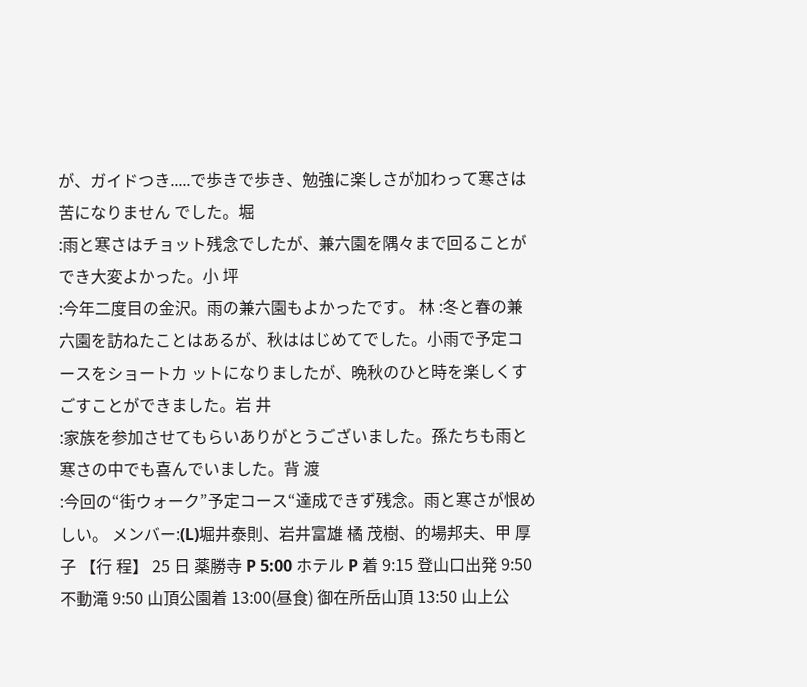が、ガイドつき.....で歩きで歩き、勉強に楽しさが加わって寒さは苦になりません でした。堀
:雨と寒さはチョット残念でしたが、兼六園を隅々まで回ることができ大変よかった。小 坪
:今年二度目の金沢。雨の兼六園もよかったです。 林 :冬と春の兼六園を訪ねたことはあるが、秋ははじめてでした。小雨で予定コースをショートカ ットになりましたが、晩秋のひと時を楽しくすごすことができました。岩 井
:家族を参加させてもらいありがとうございました。孫たちも雨と寒さの中でも喜んでいました。背 渡
:今回の“街ウォーク”予定コース“達成できず残念。雨と寒さが恨めしい。 メンバー:(L)堀井泰則、岩井富雄 橘 茂樹、的場邦夫、甲 厚子 【行 程】 25 日 薬勝寺 P 5:00 ホテル P 着 9:15 登山口出発 9:50 不動滝 9:50 山頂公園着 13:00(昼食) 御在所岳山頂 13:50 山上公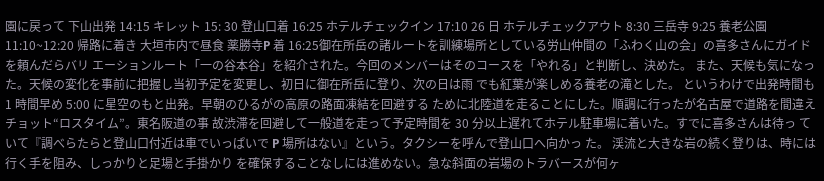園に戻って 下山出発 14:15 キレット 15: 30 登山口着 16:25 ホテルチェックイン 17:10 26 日 ホテルチェックアウト 8:30 三岳寺 9:25 養老公園 11:10~12:20 帰路に着き 大垣市内で昼食 薬勝寺P 着 16:25御在所岳の諸ルートを訓練場所としている労山仲間の「ふわく山の会」の喜多さんにガイドを頼んだらバリ エーションルート「一の谷本谷」を紹介された。今回のメンバーはそのコースを「やれる」と判断し、決めた。 また、天候も気になった。天候の変化を事前に把握し当初予定を変更し、初日に御在所岳に登り、次の日は雨 でも紅葉が楽しめる養老の滝とした。 というわけで出発時間も 1 時間早め 5:00 に星空のもと出発。早朝のひるがの高原の路面凍結を回避する ために北陸道を走ることにした。順調に行ったが名古屋で道路を間違えチョット“ロスタイム”。東名阪道の事 故渋滞を回避して一般道を走って予定時間を 30 分以上遅れてホテル駐車場に着いた。すでに喜多さんは待っ ていて『調べらたらと登山口付近は車でいっぱいで P 場所はない』という。タクシーを呼んで登山口へ向かっ た。 渓流と大きな岩の続く登りは、時には行く手を阻み、しっかりと足場と手掛かり を確保することなしには進めない。急な斜面の岩場のトラバースが何ヶ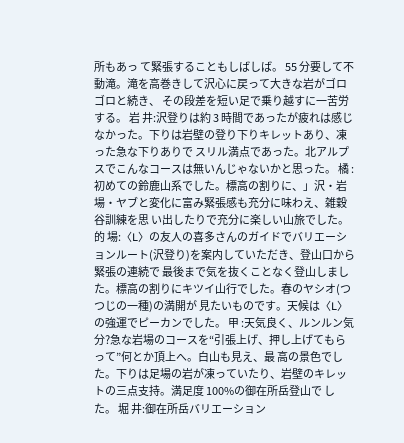所もあっ て緊張することもしばしば。 55 分要して不動滝。滝を高巻きして沢心に戻って大きな岩がゴロゴロと続き、 その段差を短い足で乗り越すに一苦労する。 岩 井:沢登りは約 3 時間であったが疲れは感じなかった。下りは岩壁の登り下りキレットあり、凍った急な下りありで スリル満点であった。北アルプスでこんなコースは無いんじゃないかと思った。 橘 :初めての鈴鹿山系でした。標高の割りに、」沢・岩場・ヤブと変化に富み緊張感も充分に味わえ、雑穀谷訓練を思 い出したりで充分に楽しい山旅でした。 的 場:〈L〉の友人の喜多さんのガイドでバリエーションルート(沢登り)を案内していただき、登山口から緊張の連続で 最後まで気を抜くことなく登山しました。標高の割りにキツイ山行でした。春のヤシオ(つつじの一種)の満開が 見たいものです。天候は〈L〉の強運でピーカンでした。 甲 :天気良く、ルンルン気分?急な岩場のコースを“引張上げ、押し上げてもらって”何とか頂上へ。白山も見え、最 高の景色でした。下りは足場の岩が凍っていたり、岩壁のキレットの三点支持。満足度 100%の御在所岳登山で した。 堀 井:御在所岳バリエーション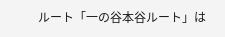ルート「一の谷本谷ルート」は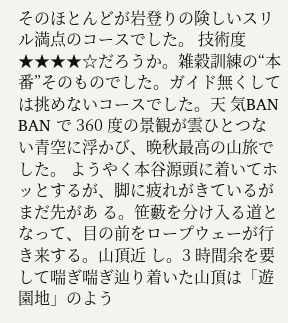そのほとんどが岩登りの険しいスリル満点のコースでした。 技術度★★★★☆だろうか。雑穀訓練の“本番”そのものでした。ガイド無くしては挑めないコースでした。天 気BAN BAN で 360 度の景観が雲ひとつない青空に浮かび、晩秋最高の山旅でした。 ようやく本谷源頭に着いてホッとするが、脚に疲れがきているがまだ先があ る。笹藪を分け入る道となって、目の前をロープウェーが行き来する。山頂近 し。3 時間余を要して喘ぎ喘ぎ辿り着いた山頂は「遊園地」のよう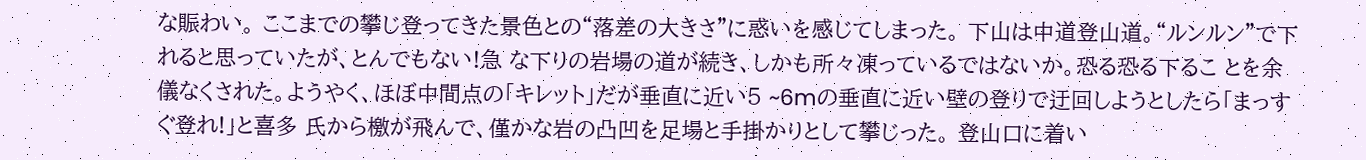な賑わい。 ここまでの攀じ登ってきた景色との“落差の大きさ”に惑いを感じてしまった。 下山は中道登山道。“ルンルン”で下れると思っていたが、とんでもない!急 な下りの岩場の道が続き、しかも所々凍っているではないか。恐る恐る下るこ とを余儀なくされた。ようやく、ほぼ中間点の「キレット」だが垂直に近い5 ~6mの垂直に近い壁の登りで迂回しようとしたら「まっすぐ登れ!」と喜多 氏から檄が飛んで、僅かな岩の凸凹を足場と手掛かりとして攀じった。 登山口に着い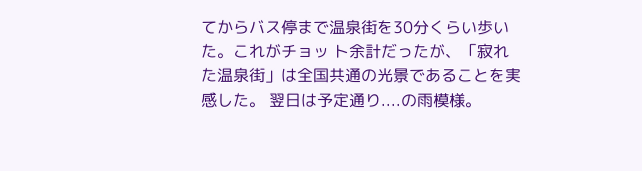てからバス停まで温泉街を30分くらい歩いた。これがチョッ ト余計だったが、「寂れた温泉街」は全国共通の光景であることを実感した。 翌日は予定通り....の雨模様。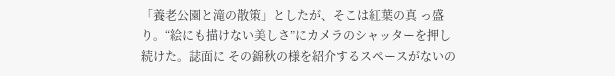「養老公園と滝の散策」としたが、そこは紅葉の真 っ盛り。“絵にも描けない美しさ”にカメラのシャッターを押し続けた。誌面に その錦秋の様を紹介するスペースがないの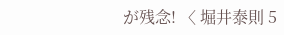が残念! 〈 堀井泰則 5